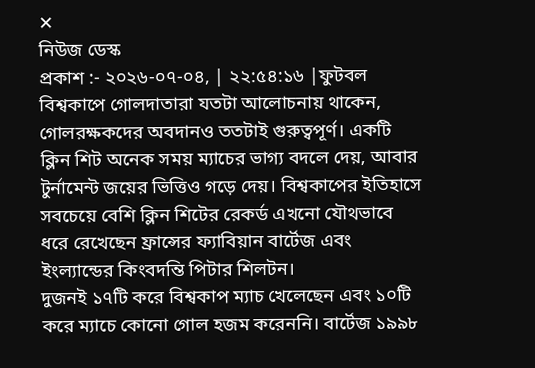✕
নিউজ ডেস্ক
প্রকাশ :- ২০২৬-০৭-০৪, | ২২:৫৪:১৬ |ফুটবল বিশ্বকাপে গোলদাতারা যতটা আলোচনায় থাকেন, গোলরক্ষকদের অবদানও ততটাই গুরুত্বপূর্ণ। একটি ক্লিন শিট অনেক সময় ম্যাচের ভাগ্য বদলে দেয়, আবার টুর্নামেন্ট জয়ের ভিত্তিও গড়ে দেয়। বিশ্বকাপের ইতিহাসে সবচেয়ে বেশি ক্লিন শিটের রেকর্ড এখনো যৌথভাবে ধরে রেখেছেন ফ্রান্সের ফ্যাবিয়ান বার্টেজ এবং ইংল্যান্ডের কিংবদন্তি পিটার শিলটন।
দুজনই ১৭টি করে বিশ্বকাপ ম্যাচ খেলেছেন এবং ১০টি করে ম্যাচে কোনো গোল হজম করেননি। বার্টেজ ১৯৯৮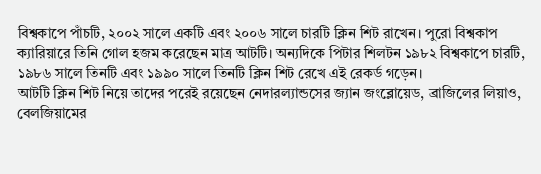বিশ্বকাপে পাঁচটি, ২০০২ সালে একটি এবং ২০০৬ সালে চারটি ক্লিন শিট রাখেন। পুরো বিশ্বকাপ ক্যারিয়ারে তিনি গোল হজম করেছেন মাত্র আটটি। অন্যদিকে পিটার শিলটন ১৯৮২ বিশ্বকাপে চারটি, ১৯৮৬ সালে তিনটি এবং ১৯৯০ সালে তিনটি ক্লিন শিট রেখে এই রেকর্ড গড়েন।
আটটি ক্লিন শিট নিয়ে তাদের পরেই রয়েছেন নেদারল্যান্ডসের জ্যান জংব্লোয়েড, ব্রাজিলের লিয়াও, বেলজিয়ামের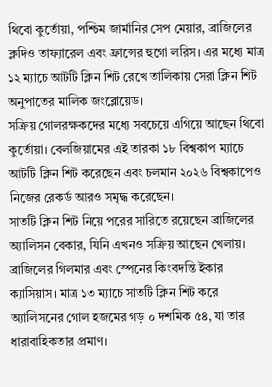থিবো কুর্তোয়া, পশ্চিম জার্মানির সেপ মেয়ার, ব্রাজিলের ক্লদিও তাফ্যারেল এবং ফ্রান্সের হুগো লরিস। এর মধ্যে মাত্র ১২ ম্যাচে আটটি ক্লিন শিট রেখে তালিকায় সেরা ক্লিন শিট অনুপাতের মালিক জংব্লোয়েড।
সক্রিয় গোলরক্ষকদের মধ্যে সবচেয়ে এগিয়ে আছেন থিবো কুর্তোয়া। বেলজিয়ামের এই তারকা ১৮ বিশ্বকাপ ম্যাচে আটটি ক্লিন শিট করেছেন এবং চলমান ২০২৬ বিশ্বকাপেও নিজের রেকর্ড আরও সমৃদ্ধ করেছেন।
সাতটি ক্লিন শিট নিয়ে পরের সারিতে রয়েছেন ব্রাজিলের অ্যালিসন বেকার, যিনি এখনও সক্রিয় আছেন খেলায়। ব্রাজিলের গিলমার এবং স্পেনের কিংবদন্তি ইকার ক্যাসিয়াস। মাত্র ১৩ ম্যাচে সাতটি ক্লিন শিট করে অ্যালিসনের গোল হজমের গড় ০ দশমিক ৫৪, যা তার ধারাবাহিকতার প্রমাণ।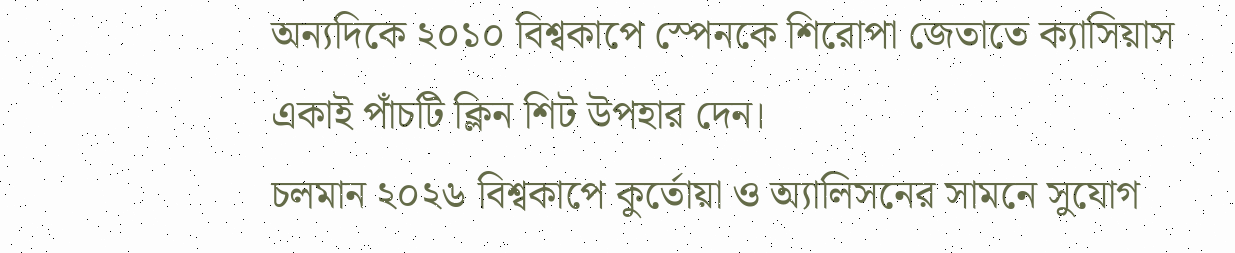অন্যদিকে ২০১০ বিশ্বকাপে স্পেনকে শিরোপা জেতাতে ক্যাসিয়াস একাই পাঁচটি ক্লিন শিট উপহার দেন।
চলমান ২০২৬ বিশ্বকাপে কুর্তোয়া ও অ্যালিসনের সামনে সুযোগ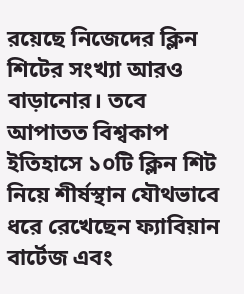রয়েছে নিজেদের ক্লিন শিটের সংখ্যা আরও বাড়ানোর। তবে আপাতত বিশ্বকাপ ইতিহাসে ১০টি ক্লিন শিট নিয়ে শীর্ষস্থান যৌথভাবে ধরে রেখেছেন ফ্যাবিয়ান বার্টেজ এবং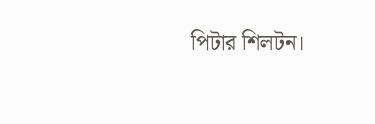পিটার শিলটন।